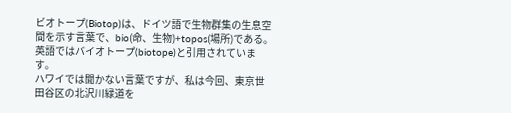ビオトープ(Biotop)は、ドイツ語で生物群集の生息空間を示す言葉で、bio(命、生物)+topos(場所)である。英語ではバイオトープ(biotope)と引用されています。
ハワイでは聞かない言葉ですが、私は今回、東京世田谷区の北沢川緑道を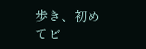歩き、初めてビ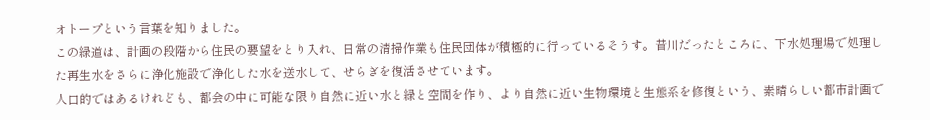オトープという言葉を知りました。
この緑道は、計画の段階から住民の要望をとり入れ、日常の清掃作業も住民団体が積極的に行っているそうす。昔川だったところに、下水処理場で処理した再生水をさらに浄化施設で浄化した水を送水して、せらぎを復活させています。
人口的ではあるけれども、都会の中に可能な限り自然に近い水と緑と空間を作り、より自然に近い生物環境と生態系を修復という、素晴らしい都市計画で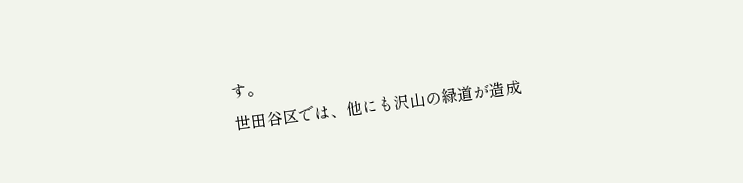す。
世田谷区では、他にも沢山の緑道が造成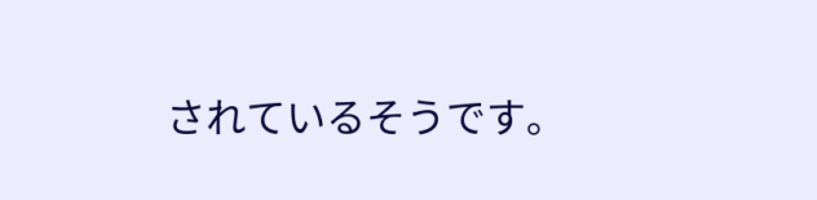されているそうです。